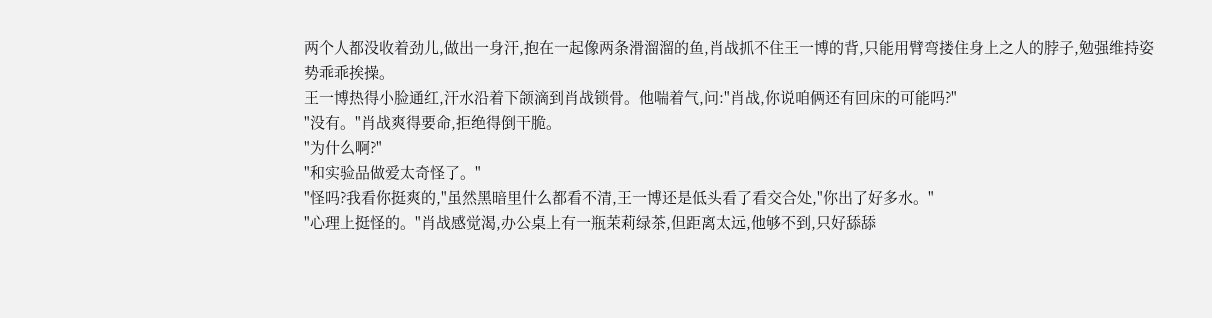两个人都没收着劲儿,做出一身汗,抱在一起像两条滑溜溜的鱼,肖战抓不住王一博的背,只能用臂弯搂住身上之人的脖子,勉强维持姿势乖乖挨操。
王一博热得小脸通红,汗水沿着下颌滴到肖战锁骨。他喘着气,问:"肖战,你说咱俩还有回床的可能吗?"
"没有。"肖战爽得要命,拒绝得倒干脆。
"为什么啊?"
"和实验品做爱太奇怪了。"
"怪吗?我看你挺爽的,"虽然黑暗里什么都看不清,王一博还是低头看了看交合处,"你出了好多水。"
"心理上挺怪的。"肖战感觉渴,办公桌上有一瓶茉莉绿茶,但距离太远,他够不到,只好舔舔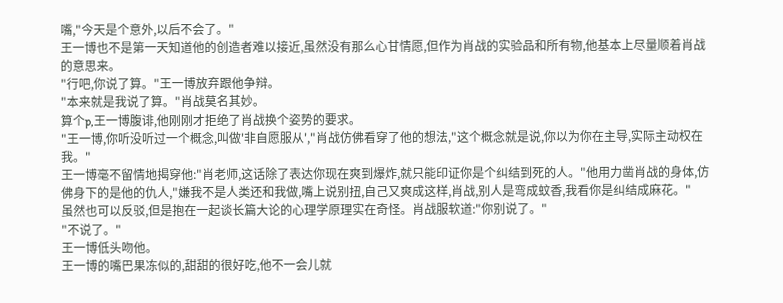嘴,"今天是个意外,以后不会了。"
王一博也不是第一天知道他的创造者难以接近,虽然没有那么心甘情愿,但作为肖战的实验品和所有物,他基本上尽量顺着肖战的意思来。
"行吧,你说了算。"王一博放弃跟他争辩。
"本来就是我说了算。"肖战莫名其妙。
算个p,王一博腹诽,他刚刚才拒绝了肖战换个姿势的要求。
"王一博,你听没听过一个概念,叫做'非自愿服从',"肖战仿佛看穿了他的想法,"这个概念就是说,你以为你在主导,实际主动权在我。"
王一博毫不留情地揭穿他:"肖老师,这话除了表达你现在爽到爆炸,就只能印证你是个纠结到死的人。"他用力凿肖战的身体,仿佛身下的是他的仇人,"嫌我不是人类还和我做,嘴上说别扭,自己又爽成这样,肖战,别人是弯成蚊香,我看你是纠结成麻花。"
虽然也可以反驳,但是抱在一起谈长篇大论的心理学原理实在奇怪。肖战服软道:"你别说了。"
"不说了。"
王一博低头吻他。
王一博的嘴巴果冻似的,甜甜的很好吃,他不一会儿就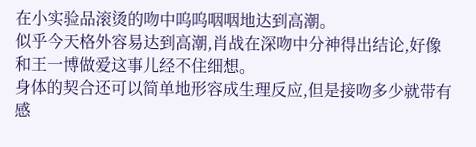在小实验品滚烫的吻中呜呜咽咽地达到高潮。
似乎今天格外容易达到高潮,肖战在深吻中分神得出结论,好像和王一博做爱这事儿经不住细想。
身体的契合还可以简单地形容成生理反应,但是接吻多少就带有感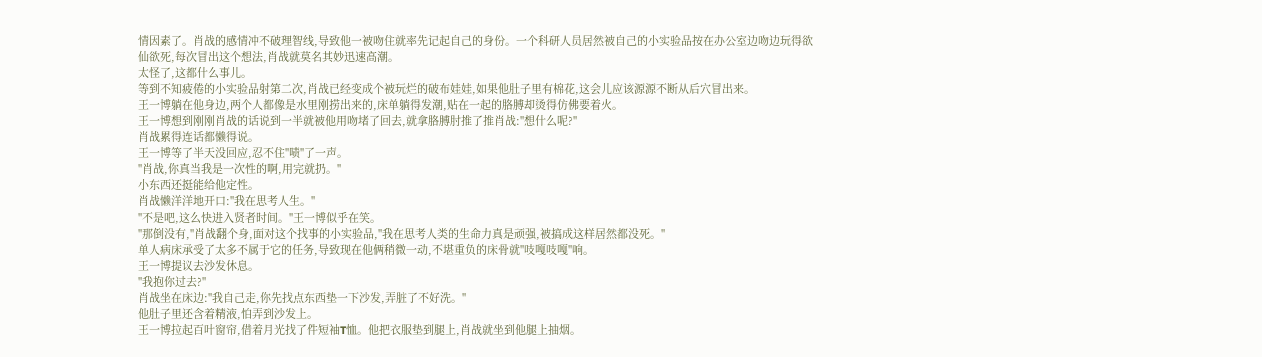情因素了。肖战的感情冲不破理智线,导致他一被吻住就率先记起自己的身份。一个科研人员居然被自己的小实验品按在办公室边吻边玩得欲仙欲死,每次冒出这个想法,肖战就莫名其妙迅速高潮。
太怪了,这都什么事儿。
等到不知疲倦的小实验品射第二次,肖战已经变成个被玩烂的破布娃娃,如果他肚子里有棉花,这会儿应该源源不断从后穴冒出来。
王一博躺在他身边,两个人都像是水里刚捞出来的,床单躺得发潮,贴在一起的胳膊却烫得仿佛要着火。
王一博想到刚刚肖战的话说到一半就被他用吻堵了回去,就拿胳膊肘推了推肖战:"想什么呢?"
肖战累得连话都懒得说。
王一博等了半天没回应,忍不住"啧"了一声。
"肖战,你真当我是一次性的啊,用完就扔。"
小东西还挺能给他定性。
肖战懒洋洋地开口:"我在思考人生。"
"不是吧,这么快进入贤者时间。"王一博似乎在笑。
"那倒没有,"肖战翻个身,面对这个找事的小实验品,"我在思考人类的生命力真是顽强,被搞成这样居然都没死。"
单人病床承受了太多不属于它的任务,导致现在他俩稍微一动,不堪重负的床骨就"吱嘎吱嘎"响。
王一博提议去沙发休息。
"我抱你过去?"
肖战坐在床边:"我自己走,你先找点东西垫一下沙发,弄脏了不好洗。"
他肚子里还含着精液,怕弄到沙发上。
王一博拉起百叶窗帘,借着月光找了件短袖T恤。他把衣服垫到腿上,肖战就坐到他腿上抽烟。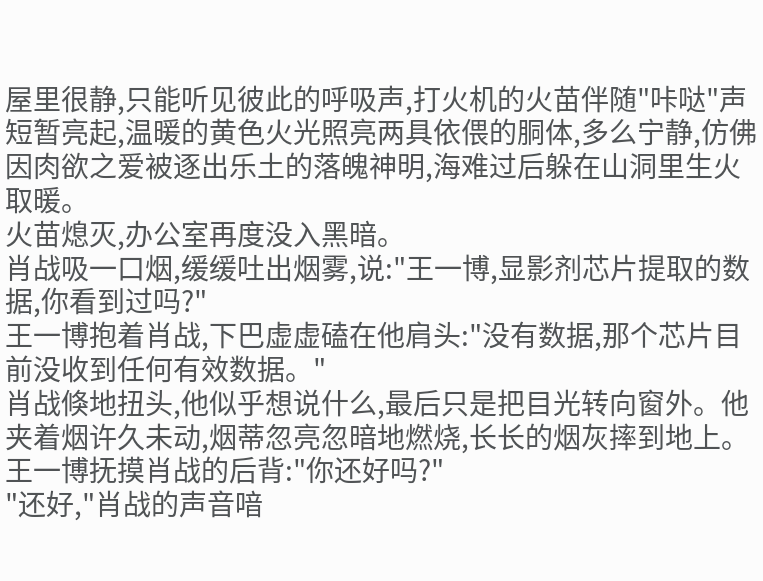屋里很静,只能听见彼此的呼吸声,打火机的火苗伴随"咔哒"声短暂亮起,温暖的黄色火光照亮两具依偎的胴体,多么宁静,仿佛因肉欲之爱被逐出乐土的落魄神明,海难过后躲在山洞里生火取暖。
火苗熄灭,办公室再度没入黑暗。
肖战吸一口烟,缓缓吐出烟雾,说:"王一博,显影剂芯片提取的数据,你看到过吗?"
王一博抱着肖战,下巴虚虚磕在他肩头:"没有数据,那个芯片目前没收到任何有效数据。"
肖战倏地扭头,他似乎想说什么,最后只是把目光转向窗外。他夹着烟许久未动,烟蒂忽亮忽暗地燃烧,长长的烟灰摔到地上。
王一博抚摸肖战的后背:"你还好吗?"
"还好,"肖战的声音喑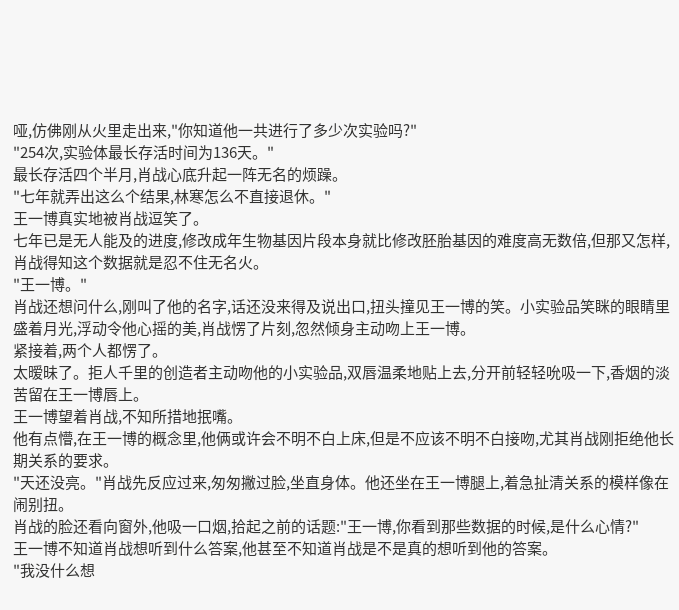哑,仿佛刚从火里走出来,"你知道他一共进行了多少次实验吗?"
"254次,实验体最长存活时间为136天。"
最长存活四个半月,肖战心底升起一阵无名的烦躁。
"七年就弄出这么个结果,林寒怎么不直接退休。"
王一博真实地被肖战逗笑了。
七年已是无人能及的进度,修改成年生物基因片段本身就比修改胚胎基因的难度高无数倍,但那又怎样,肖战得知这个数据就是忍不住无名火。
"王一博。"
肖战还想问什么,刚叫了他的名字,话还没来得及说出口,扭头撞见王一博的笑。小实验品笑眯的眼睛里盛着月光,浮动令他心摇的美,肖战愣了片刻,忽然倾身主动吻上王一博。
紧接着,两个人都愣了。
太暧昧了。拒人千里的创造者主动吻他的小实验品,双唇温柔地贴上去,分开前轻轻吮吸一下,香烟的淡苦留在王一博唇上。
王一博望着肖战,不知所措地抿嘴。
他有点懵,在王一博的概念里,他俩或许会不明不白上床,但是不应该不明不白接吻,尤其肖战刚拒绝他长期关系的要求。
"天还没亮。"肖战先反应过来,匆匆撇过脸,坐直身体。他还坐在王一博腿上,着急扯清关系的模样像在闹别扭。
肖战的脸还看向窗外,他吸一口烟,拾起之前的话题:"王一博,你看到那些数据的时候,是什么心情?"
王一博不知道肖战想听到什么答案,他甚至不知道肖战是不是真的想听到他的答案。
"我没什么想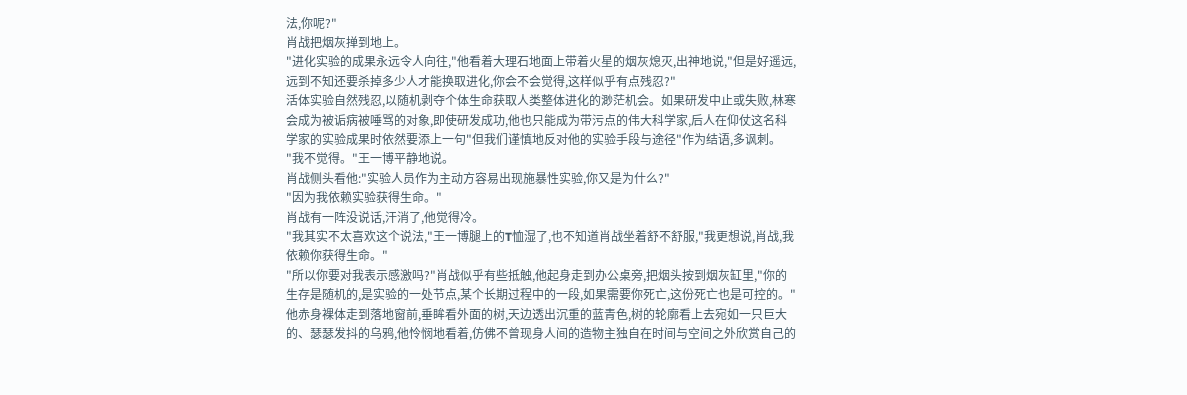法,你呢?"
肖战把烟灰掸到地上。
"进化实验的成果永远令人向往,"他看着大理石地面上带着火星的烟灰熄灭,出神地说,"但是好遥远,远到不知还要杀掉多少人才能换取进化,你会不会觉得,这样似乎有点残忍?"
活体实验自然残忍,以随机剥夺个体生命获取人类整体进化的渺茫机会。如果研发中止或失败,林寒会成为被诟病被唾骂的对象,即使研发成功,他也只能成为带污点的伟大科学家,后人在仰仗这名科学家的实验成果时依然要添上一句"但我们谨慎地反对他的实验手段与途径"作为结语,多讽刺。
"我不觉得。"王一博平静地说。
肖战侧头看他:"实验人员作为主动方容易出现施暴性实验,你又是为什么?"
"因为我依赖实验获得生命。"
肖战有一阵没说话,汗消了,他觉得冷。
"我其实不太喜欢这个说法,"王一博腿上的T恤湿了,也不知道肖战坐着舒不舒服,"我更想说,肖战,我依赖你获得生命。"
"所以你要对我表示感激吗?"肖战似乎有些抵触,他起身走到办公桌旁,把烟头按到烟灰缸里,"你的生存是随机的,是实验的一处节点,某个长期过程中的一段,如果需要你死亡,这份死亡也是可控的。"他赤身裸体走到落地窗前,垂眸看外面的树,天边透出沉重的蓝青色,树的轮廓看上去宛如一只巨大的、瑟瑟发抖的乌鸦,他怜悯地看着,仿佛不曾现身人间的造物主独自在时间与空间之外欣赏自己的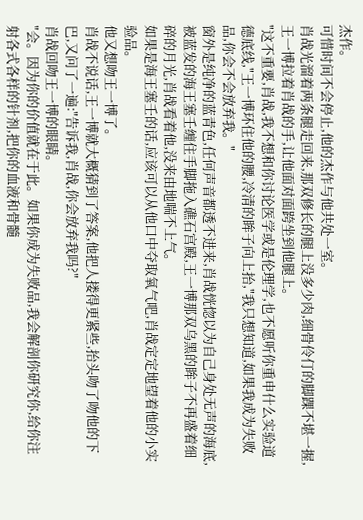杰作。
可惜时间不会停止,他的杰作与他共处一室。
肖战光溜着两条腿走回来,那双修长的腿上没多少肉,细骨伶仃的脚踝不堪一握,王一博拉着肖战的手,让他面对面跨坐到他腿上。
"这不重要,肖战,我不想和你讨论医学或是伦理学,也不愿听你重申什么实验道德底线,"王一博环住他的腰,冷清的眸子向上抬,"我只想知道,如果我成为失败品,你会不会放弃我。"
窗外是纯净的蓝青色,任何声音都透不进来,肖战恍惚以为自己身处无声的海底,被蓝发的海王塞壬缠住手脚拖入礁石宫殿,王一博那双乌黑的眸子不再盛着细碎的月光,肖战看着他,没来由地喘不上气。
如果是海王塞壬的话,应该可以从他口中夺取氧气吧,肖战定定地望着他的小实验品。
他又想吻王一博了。
肖战不说话,王一博就大概猜到了答案,他把人搂得更紧些,抬头吻了吻他的下巴,又问了一遍:"告诉我,肖战,你会放弃我吗?"
肖战回吻王一博的眼睛。
"会。因为你的价值就在于此。如果你成为失败品,我会解剖你研究你,给你注射各式各样的针剂,把你的血液和骨髓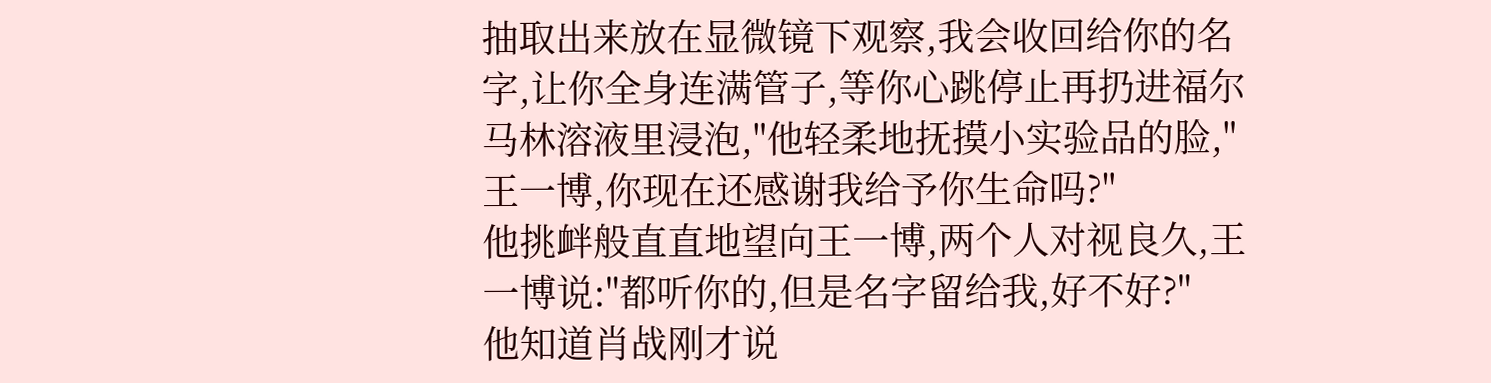抽取出来放在显微镜下观察,我会收回给你的名字,让你全身连满管子,等你心跳停止再扔进福尔马林溶液里浸泡,"他轻柔地抚摸小实验品的脸,"王一博,你现在还感谢我给予你生命吗?"
他挑衅般直直地望向王一博,两个人对视良久,王一博说:"都听你的,但是名字留给我,好不好?"
他知道肖战刚才说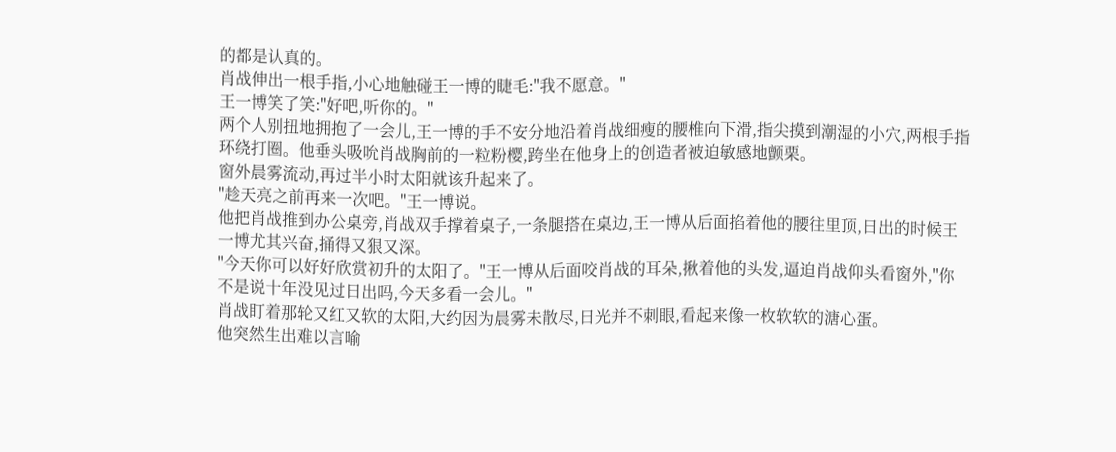的都是认真的。
肖战伸出一根手指,小心地触碰王一博的睫毛:"我不愿意。"
王一博笑了笑:"好吧,听你的。"
两个人别扭地拥抱了一会儿,王一博的手不安分地沿着肖战细瘦的腰椎向下滑,指尖摸到潮湿的小穴,两根手指环绕打圈。他垂头吸吮肖战胸前的一粒粉樱,跨坐在他身上的创造者被迫敏感地颤栗。
窗外晨雾流动,再过半小时太阳就该升起来了。
"趁天亮之前再来一次吧。"王一博说。
他把肖战推到办公桌旁,肖战双手撑着桌子,一条腿搭在桌边,王一博从后面掐着他的腰往里顶,日出的时候王一博尤其兴奋,捅得又狠又深。
"今天你可以好好欣赏初升的太阳了。"王一博从后面咬肖战的耳朵,揪着他的头发,逼迫肖战仰头看窗外,"你不是说十年没见过日出吗,今天多看一会儿。"
肖战盯着那轮又红又软的太阳,大约因为晨雾未散尽,日光并不刺眼,看起来像一枚软软的溏心蛋。
他突然生出难以言喻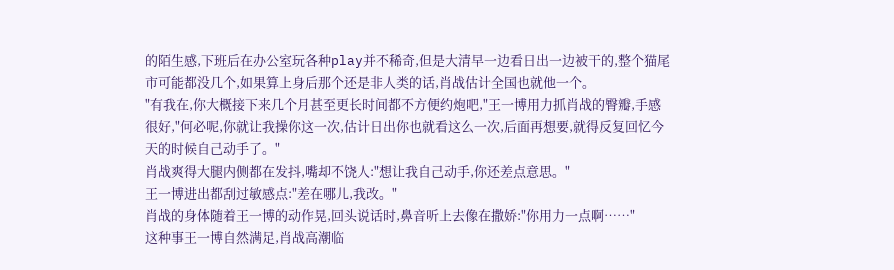的陌生感,下班后在办公室玩各种play并不稀奇,但是大清早一边看日出一边被干的,整个猫尾市可能都没几个,如果算上身后那个还是非人类的话,肖战估计全国也就他一个。
"有我在,你大概接下来几个月甚至更长时间都不方便约炮吧,"王一博用力抓肖战的臀瓣,手感很好,"何必呢,你就让我操你这一次,估计日出你也就看这么一次,后面再想要,就得反复回忆今天的时候自己动手了。"
肖战爽得大腿内侧都在发抖,嘴却不饶人:"想让我自己动手,你还差点意思。"
王一博进出都刮过敏感点:"差在哪儿,我改。"
肖战的身体随着王一博的动作晃,回头说话时,鼻音听上去像在撒娇:"你用力一点啊……"
这种事王一博自然满足,肖战高潮临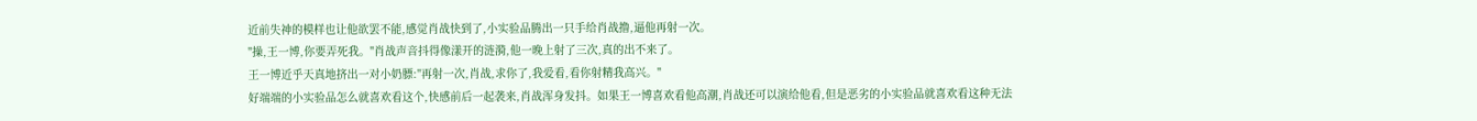近前失神的模样也让他欲罢不能,感觉肖战快到了,小实验品腾出一只手给肖战撸,逼他再射一次。
"操,王一博,你要弄死我。"肖战声音抖得像漾开的涟漪,他一晚上射了三次,真的出不来了。
王一博近乎天真地挤出一对小奶膘:"再射一次,肖战,求你了,我爱看,看你射精我高兴。"
好端端的小实验品怎么就喜欢看这个,快感前后一起袭来,肖战浑身发抖。如果王一博喜欢看他高潮,肖战还可以演给他看,但是恶劣的小实验品就喜欢看这种无法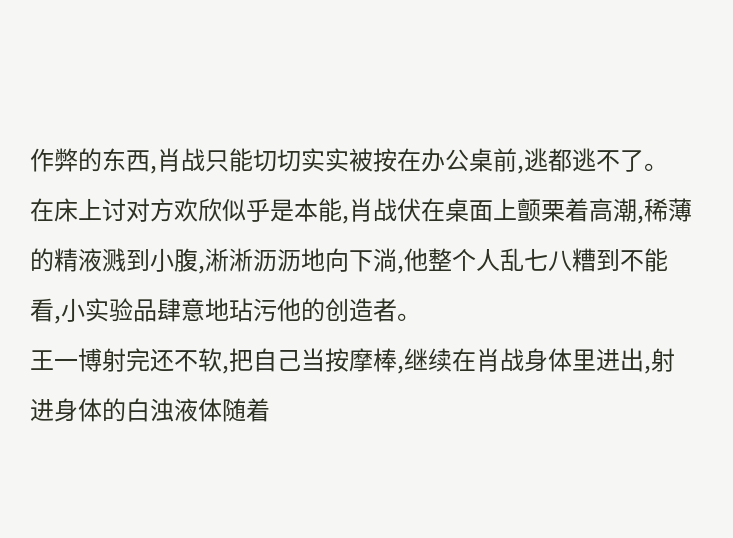作弊的东西,肖战只能切切实实被按在办公桌前,逃都逃不了。
在床上讨对方欢欣似乎是本能,肖战伏在桌面上颤栗着高潮,稀薄的精液溅到小腹,淅淅沥沥地向下淌,他整个人乱七八糟到不能看,小实验品肆意地玷污他的创造者。
王一博射完还不软,把自己当按摩棒,继续在肖战身体里进出,射进身体的白浊液体随着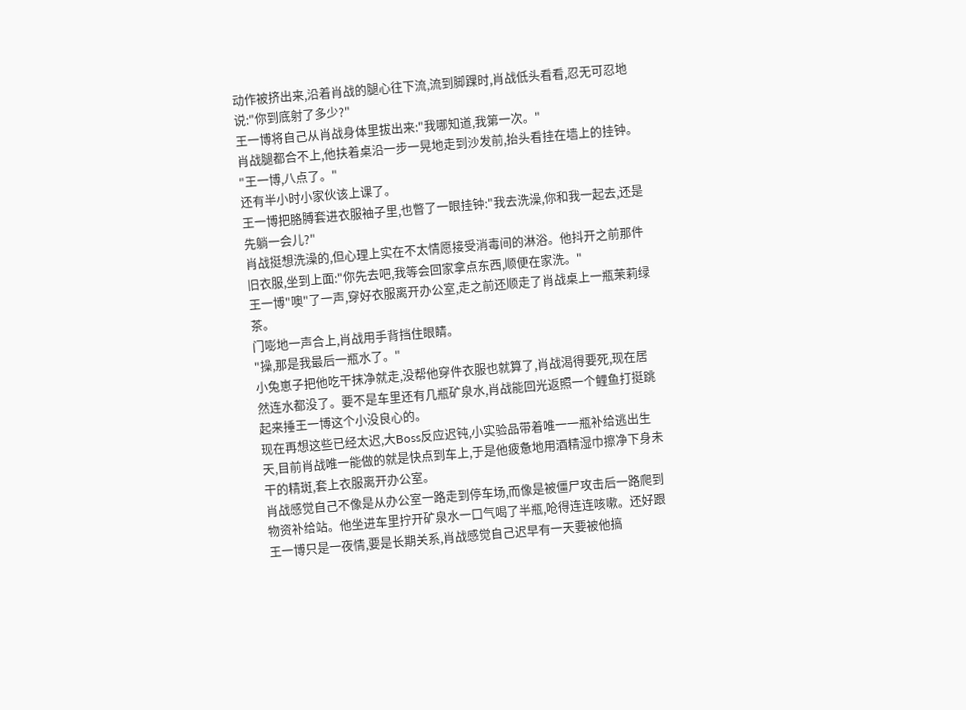动作被挤出来,沿着肖战的腿心往下流,流到脚踝时,肖战低头看看,忍无可忍地说:"你到底射了多少?"
王一博将自己从肖战身体里拔出来:"我哪知道,我第一次。"
肖战腿都合不上,他扶着桌沿一步一晃地走到沙发前,抬头看挂在墙上的挂钟。
"王一博,八点了。"
还有半小时小家伙该上课了。
王一博把胳膊套进衣服袖子里,也瞥了一眼挂钟:"我去洗澡,你和我一起去,还是先躺一会儿?"
肖战挺想洗澡的,但心理上实在不太情愿接受消毒间的淋浴。他抖开之前那件旧衣服,坐到上面:"你先去吧,我等会回家拿点东西,顺便在家洗。"
王一博"噢"了一声,穿好衣服离开办公室,走之前还顺走了肖战桌上一瓶茉莉绿茶。
门嘭地一声合上,肖战用手背挡住眼睛。
"操,那是我最后一瓶水了。"
小兔崽子把他吃干抹净就走,没帮他穿件衣服也就算了,肖战渴得要死,现在居然连水都没了。要不是车里还有几瓶矿泉水,肖战能回光返照一个鲤鱼打挺跳起来捶王一博这个小没良心的。
现在再想这些已经太迟,大Boss反应迟钝,小实验品带着唯一一瓶补给逃出生天,目前肖战唯一能做的就是快点到车上,于是他疲惫地用酒精湿巾擦净下身未干的精斑,套上衣服离开办公室。
肖战感觉自己不像是从办公室一路走到停车场,而像是被僵尸攻击后一路爬到物资补给站。他坐进车里拧开矿泉水一口气喝了半瓶,呛得连连咳嗽。还好跟王一博只是一夜情,要是长期关系,肖战感觉自己迟早有一天要被他搞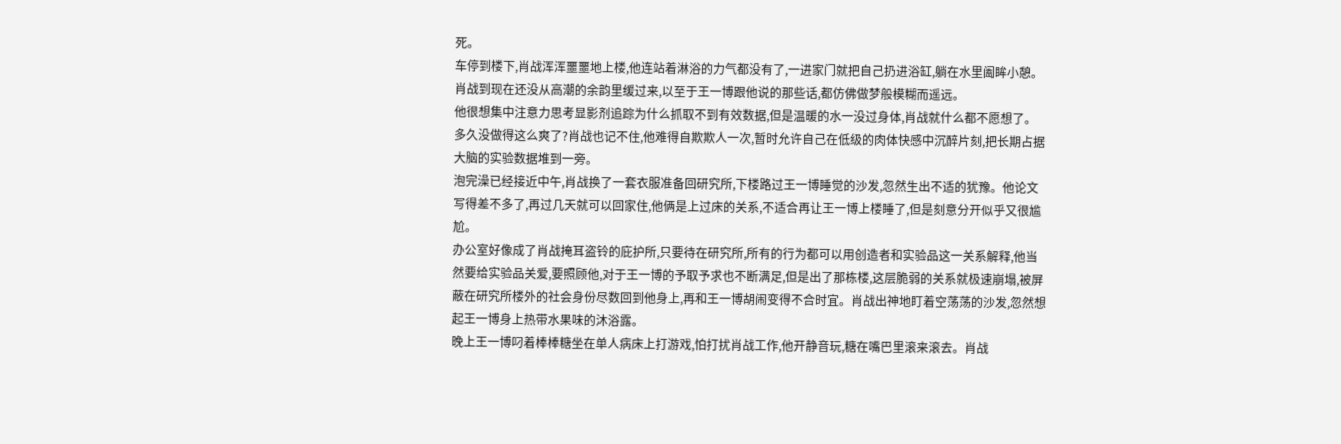死。
车停到楼下,肖战浑浑噩噩地上楼,他连站着淋浴的力气都没有了,一进家门就把自己扔进浴缸,躺在水里阖眸小憩。肖战到现在还没从高潮的余韵里缓过来,以至于王一博跟他说的那些话,都仿佛做梦般模糊而遥远。
他很想集中注意力思考显影剂追踪为什么抓取不到有效数据,但是温暖的水一没过身体,肖战就什么都不愿想了。
多久没做得这么爽了?肖战也记不住,他难得自欺欺人一次,暂时允许自己在低级的肉体快感中沉醉片刻,把长期占据大脑的实验数据堆到一旁。
泡完澡已经接近中午,肖战换了一套衣服准备回研究所,下楼路过王一博睡觉的沙发,忽然生出不适的犹豫。他论文写得差不多了,再过几天就可以回家住,他俩是上过床的关系,不适合再让王一博上楼睡了,但是刻意分开似乎又很尴尬。
办公室好像成了肖战掩耳盗铃的庇护所,只要待在研究所,所有的行为都可以用创造者和实验品这一关系解释,他当然要给实验品关爱,要照顾他,对于王一博的予取予求也不断满足,但是出了那栋楼,这层脆弱的关系就极速崩塌,被屏蔽在研究所楼外的社会身份尽数回到他身上,再和王一博胡闹变得不合时宜。肖战出神地盯着空荡荡的沙发,忽然想起王一博身上热带水果味的沐浴露。
晚上王一博叼着棒棒糖坐在单人病床上打游戏,怕打扰肖战工作,他开静音玩,糖在嘴巴里滚来滚去。肖战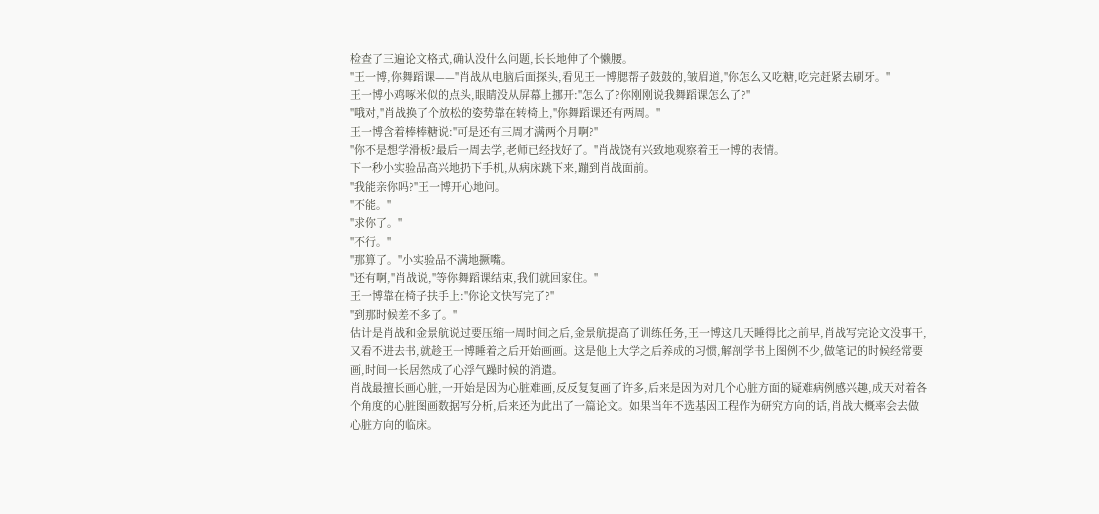检查了三遍论文格式,确认没什么问题,长长地伸了个懒腰。
"王一博,你舞蹈课——"肖战从电脑后面探头,看见王一博腮帮子鼓鼓的,皱眉道,"你怎么又吃糖,吃完赶紧去刷牙。"
王一博小鸡啄米似的点头,眼睛没从屏幕上挪开:"怎么了?你刚刚说我舞蹈课怎么了?"
"哦对,"肖战换了个放松的姿势靠在转椅上,"你舞蹈课还有两周。"
王一博含着棒棒糖说:"可是还有三周才满两个月啊?"
"你不是想学滑板?最后一周去学,老师已经找好了。"肖战饶有兴致地观察着王一博的表情。
下一秒小实验品高兴地扔下手机,从病床跳下来,蹦到肖战面前。
"我能亲你吗?"王一博开心地问。
"不能。"
"求你了。"
"不行。"
"那算了。"小实验品不满地撅嘴。
"还有啊,"肖战说,"等你舞蹈课结束,我们就回家住。"
王一博靠在椅子扶手上:"你论文快写完了?"
"到那时候差不多了。"
估计是肖战和金景航说过要压缩一周时间之后,金景航提高了训练任务,王一博这几天睡得比之前早,肖战写完论文没事干,又看不进去书,就趁王一博睡着之后开始画画。这是他上大学之后养成的习惯,解剖学书上图例不少,做笔记的时候经常要画,时间一长居然成了心浮气躁时候的消遣。
肖战最擅长画心脏,一开始是因为心脏难画,反反复复画了许多,后来是因为对几个心脏方面的疑难病例感兴趣,成天对着各个角度的心脏图画数据写分析,后来还为此出了一篇论文。如果当年不选基因工程作为研究方向的话,肖战大概率会去做心脏方向的临床。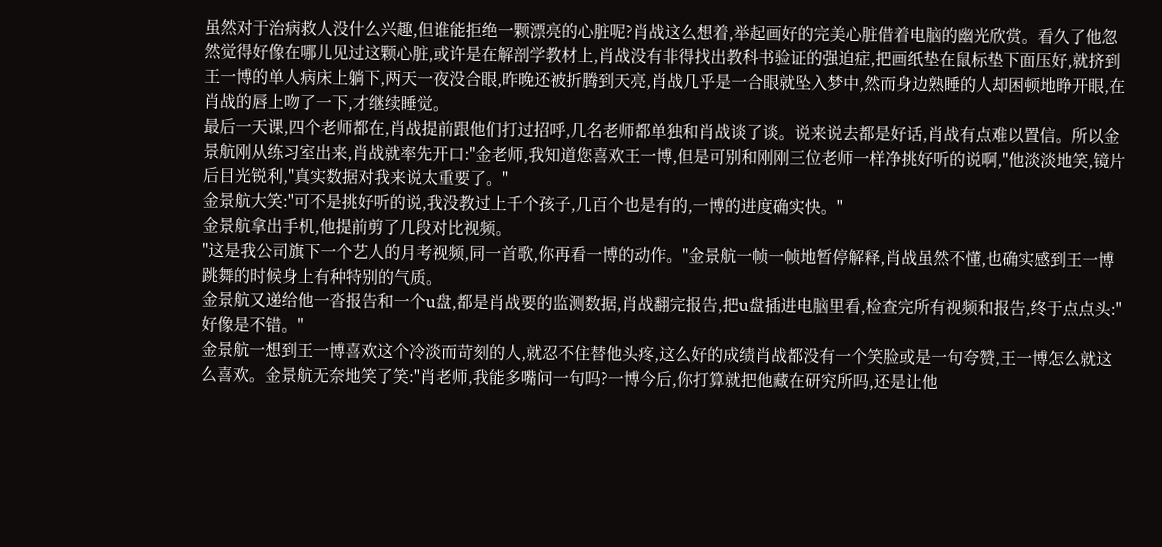虽然对于治病救人没什么兴趣,但谁能拒绝一颗漂亮的心脏呢?肖战这么想着,举起画好的完美心脏借着电脑的幽光欣赏。看久了他忽然觉得好像在哪儿见过这颗心脏,或许是在解剖学教材上,肖战没有非得找出教科书验证的强迫症,把画纸垫在鼠标垫下面压好,就挤到王一博的单人病床上躺下,两天一夜没合眼,昨晚还被折腾到天亮,肖战几乎是一合眼就坠入梦中,然而身边熟睡的人却困顿地睁开眼,在肖战的唇上吻了一下,才继续睡觉。
最后一天课,四个老师都在,肖战提前跟他们打过招呼,几名老师都单独和肖战谈了谈。说来说去都是好话,肖战有点难以置信。所以金景航刚从练习室出来,肖战就率先开口:"金老师,我知道您喜欢王一博,但是可别和刚刚三位老师一样净挑好听的说啊,"他淡淡地笑,镜片后目光锐利,"真实数据对我来说太重要了。"
金景航大笑:"可不是挑好听的说,我没教过上千个孩子,几百个也是有的,一博的进度确实快。"
金景航拿出手机,他提前剪了几段对比视频。
"这是我公司旗下一个艺人的月考视频,同一首歌,你再看一博的动作。"金景航一帧一帧地暂停解释,肖战虽然不懂,也确实感到王一博跳舞的时候身上有种特别的气质。
金景航又递给他一沓报告和一个u盘,都是肖战要的监测数据,肖战翻完报告,把u盘插进电脑里看,检查完所有视频和报告,终于点点头:"好像是不错。"
金景航一想到王一博喜欢这个冷淡而苛刻的人,就忍不住替他头疼,这么好的成绩肖战都没有一个笑脸或是一句夸赞,王一博怎么就这么喜欢。金景航无奈地笑了笑:"肖老师,我能多嘴问一句吗?一博今后,你打算就把他藏在研究所吗,还是让他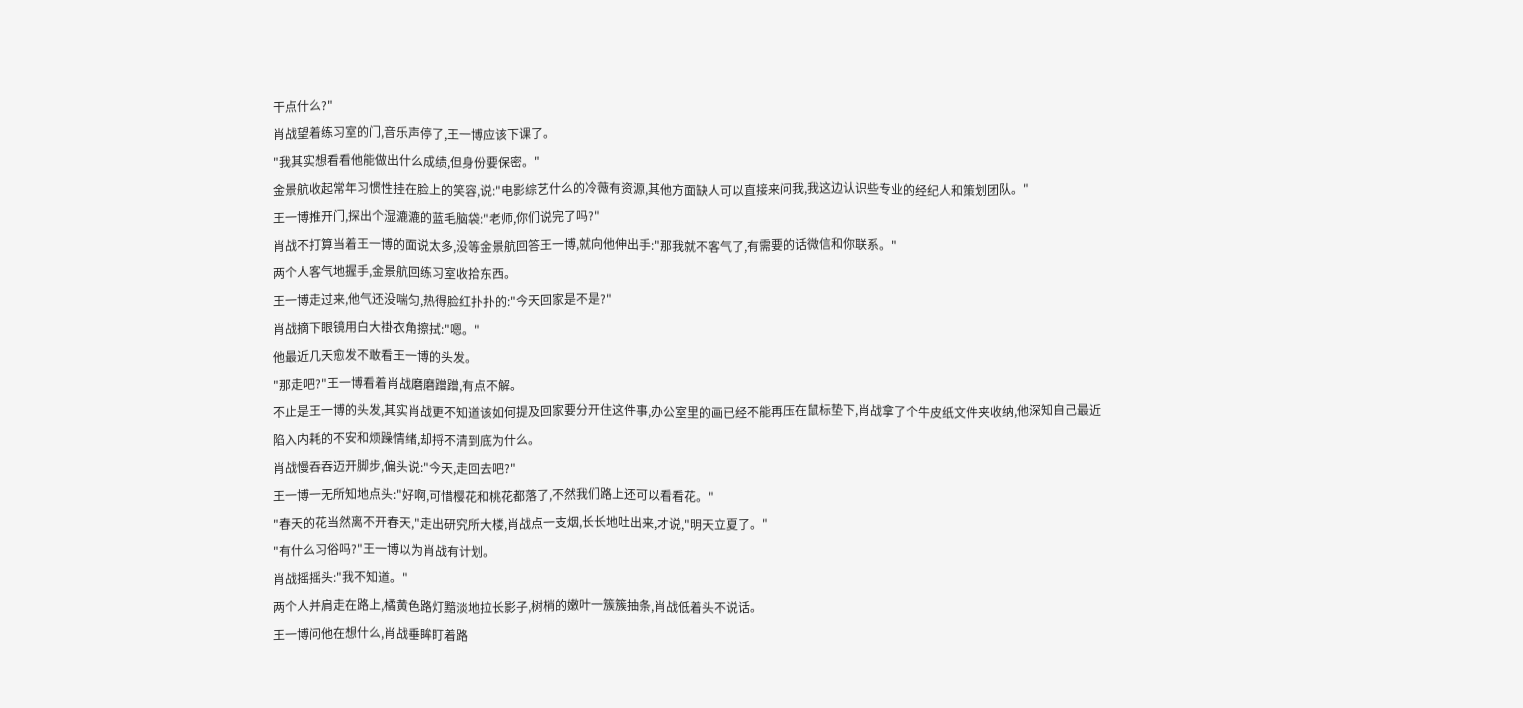干点什么?"
肖战望着练习室的门,音乐声停了,王一博应该下课了。
"我其实想看看他能做出什么成绩,但身份要保密。"
金景航收起常年习惯性挂在脸上的笑容,说:"电影综艺什么的冷薇有资源,其他方面缺人可以直接来问我,我这边认识些专业的经纪人和策划团队。"
王一博推开门,探出个湿漉漉的蓝毛脑袋:"老师,你们说完了吗?"
肖战不打算当着王一博的面说太多,没等金景航回答王一博,就向他伸出手:"那我就不客气了,有需要的话微信和你联系。"
两个人客气地握手,金景航回练习室收拾东西。
王一博走过来,他气还没喘匀,热得脸红扑扑的:"今天回家是不是?"
肖战摘下眼镜用白大褂衣角擦拭:"嗯。"
他最近几天愈发不敢看王一博的头发。
"那走吧?"王一博看着肖战磨磨蹭蹭,有点不解。
不止是王一博的头发,其实肖战更不知道该如何提及回家要分开住这件事,办公室里的画已经不能再压在鼠标垫下,肖战拿了个牛皮纸文件夹收纳,他深知自己最近陷入内耗的不安和烦躁情绪,却捋不清到底为什么。
肖战慢吞吞迈开脚步,偏头说:"今天,走回去吧?"
王一博一无所知地点头:"好啊,可惜樱花和桃花都落了,不然我们路上还可以看看花。"
"春天的花当然离不开春天,"走出研究所大楼,肖战点一支烟,长长地吐出来,才说,"明天立夏了。"
"有什么习俗吗?"王一博以为肖战有计划。
肖战摇摇头:"我不知道。"
两个人并肩走在路上,橘黄色路灯黯淡地拉长影子,树梢的嫩叶一簇簇抽条,肖战低着头不说话。
王一博问他在想什么,肖战垂眸盯着路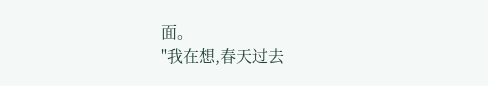面。
"我在想,春天过去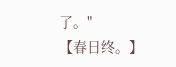了。"
【春日终。】